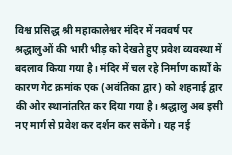विश्व प्रसिद्ध श्री महाकालेश्वर मंदिर में नववर्ष पर श्रद्धालुओं की भारी भीड़ को देखते हुए प्रवेश व्यवस्था में बदलाव किया गया है। मंदिर में चल रहे निर्माण कार्यों के कारण गेट क्रमांक एक (अवंतिका द्वार) को शहनाई द्वार की ओर स्थानांतरित कर दिया गया है। श्रद्धालु अब इसी नए मार्ग से प्रवेश कर दर्शन कर सकेंगे। यह नई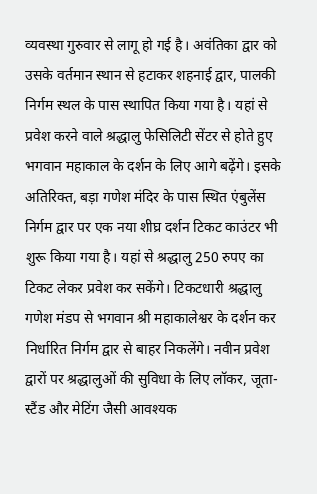व्यवस्था गुरुवार से लागू हो गई है। अवंतिका द्वार को उसके वर्तमान स्थान से हटाकर शहनाई द्वार, पालकी निर्गम स्थल के पास स्थापित किया गया है। यहां से प्रवेश करने वाले श्रद्धालु फेसिलिटी सेंटर से होते हुए भगवान महाकाल के दर्शन के लिए आगे बढ़ेंगे। इसके अतिरिक्त, बड़ा गणेश मंदिर के पास स्थित एंबुलेंस निर्गम द्वार पर एक नया शीघ्र दर्शन टिकट काउंटर भी शुरू किया गया है। यहां से श्रद्धालु 250 रुपए का टिकट लेकर प्रवेश कर सकेंगे। टिकटधारी श्रद्धालु गणेश मंडप से भगवान श्री महाकालेश्वर के दर्शन कर निर्धारित निर्गम द्वार से बाहर निकलेंगे। नवीन प्रवेश द्वारों पर श्रद्धालुओं की सुविधा के लिए लॉकर, जूता-स्टैंड और मेटिंग जैसी आवश्यक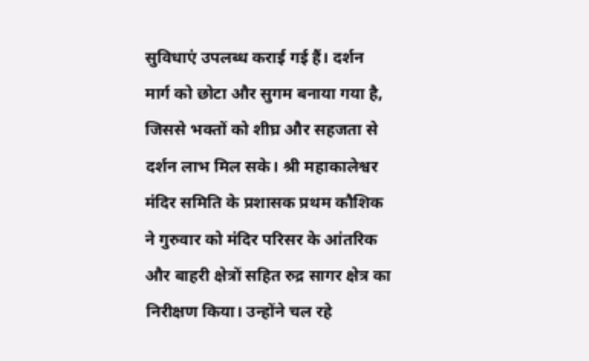सुविधाएं उपलब्ध कराई गई हैं। दर्शन मार्ग को छोटा और सुगम बनाया गया है, जिससे भक्तों को शीघ्र और सहजता से दर्शन लाभ मिल सके। श्री महाकालेश्वर मंदिर समिति के प्रशासक प्रथम कौशिक ने गुरुवार को मंदिर परिसर के आंतरिक और बाहरी क्षेत्रों सहित रुद्र सागर क्षेत्र का निरीक्षण किया। उन्होंने चल रहे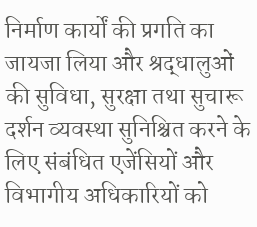निर्माण कार्यों की प्रगति का जायजा लिया और श्रद्धालुओं की सुविधा, सुरक्षा तथा सुचारू दर्शन व्यवस्था सुनिश्चित करने के लिए संबंधित एजेंसियों और विभागीय अधिकारियों को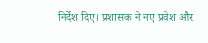निर्देश दिए। प्रशासक ने नए प्रवेश और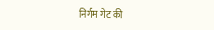निर्गम गेट की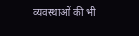व्यवस्थाओं की भी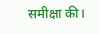समीक्षा की।